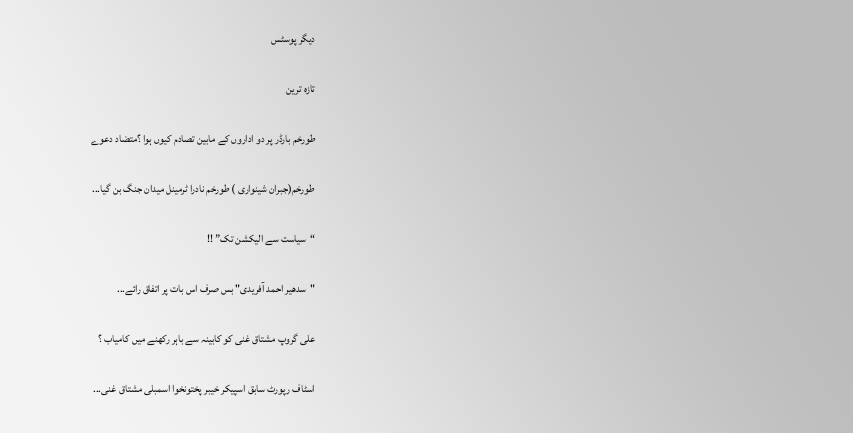دیگر پوسٹس

تازہ ترین

طورخم بارڈر پر دو اداروں کے مابین تصادم کیوں ہوا ؟متضاد دعوے

طورخم(جبران شینواری ) طورخم نادرا ٹرمینل میدان جنگ بن گیا...

“سیاست سے الیکشن تک” !!

"سدھیر احمد آفریدی" بس صرف اس بات پر اتفاق رائے...

علی گروپ مشتاق غنی کو کابینہ سے باہر رکھنے میں کامیاب ؟

اسٹاف رپورٹ سابق اسپیکر خیبر پختونخوا اسمبلی مشتاق غنی...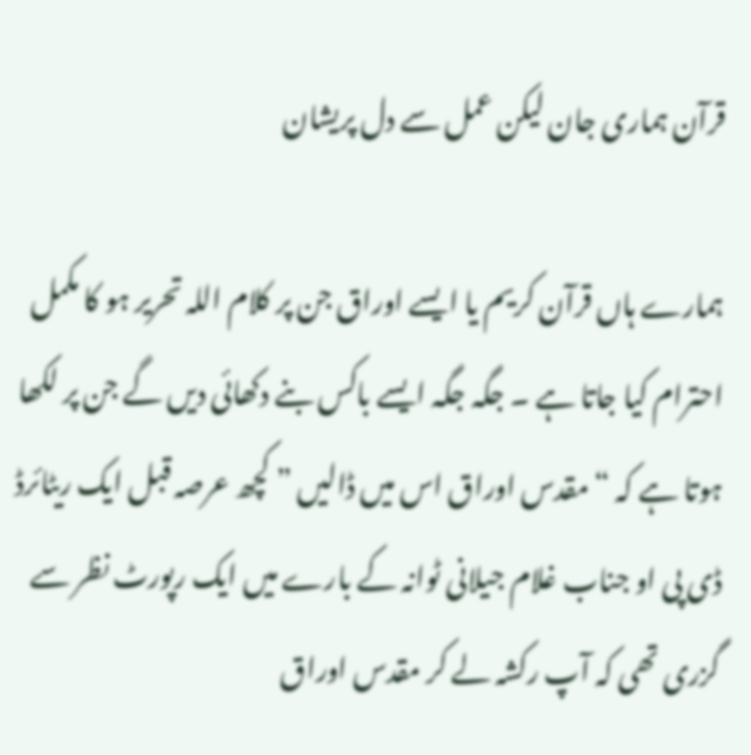قرآن ہماری جان لیکن عمل سے دل پریشان

ہمارے ہاں قرآن کریم یا ایسے اوراق جن پر کلام اللہ تحریر ہو کا مکمل احترام کیا جاتا ہے ۔ جگہ جگہ ایسے باکس بنے دکھائی دیں گے جن پر لکھا ہوتا ہے کہ “مقدس اوراق اس میں ڈالیں ” کچھ عرصہ قبل ایک ریٹائرڈ ڈی پی او جناب غلام جیلانی ٹوانہ کے بارے میں ایک رپورٹ نظر سے گزری تھی کہ آپ رکشہ لے کر مقدس اوراق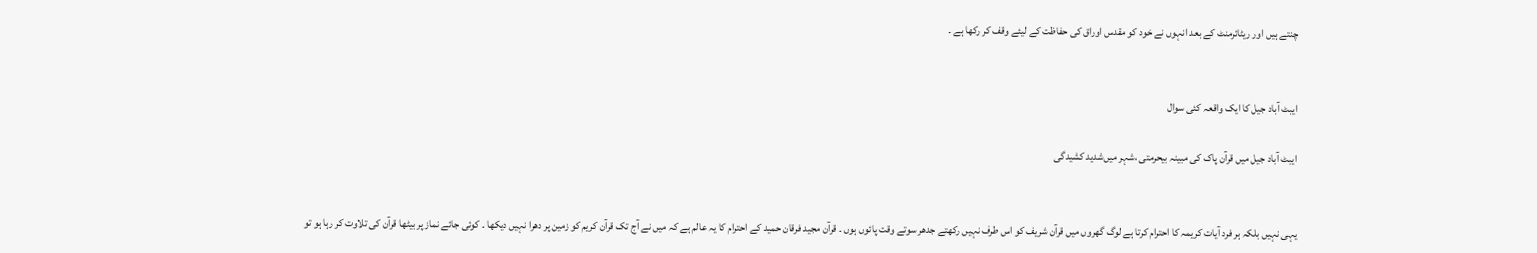چنتے ہیں اور ریٹائرمنٹ کے بعد انہوں نے خود کو مقدس اوراق کی حفاظت کے لیئے وقف کر رکھا ہے ۔


ایبٹ آباد جیل کا ایک واقعہ کئی سوال

ایبٹ آباد جیل میں قرآن پاک کی مبینہ بیحرمتی ،شہر میں‌شدید کشیدگی


یہی نہیں بلکہ ہر فرد آیات کریمہ کا احترام کرتا ہے لوگ گھروں میں قرآن شریف کو اس طرف نہیں رکھتے جدھر سوتے وقت پائوں ہوں ۔ قرآن مجید فرقان حمید کے احترام کا یہ عالم ہے کہ میں نے آج تک قرآن کریم کو زمین پر دھرا نہیں دیکھا ۔ کوئی جائے نماز پر بیٹھا قرآن کی تلاوت کر رہا ہو تو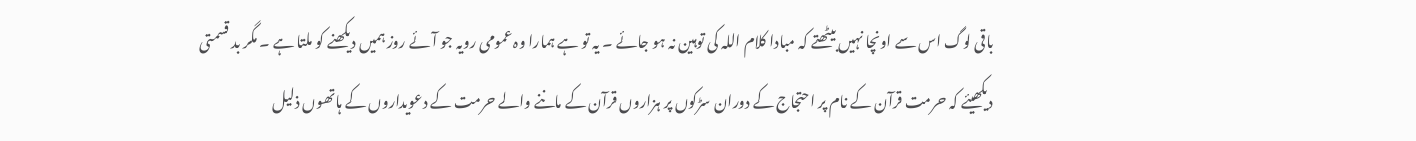باقی لوگ اس سے اونچا نہیں بیٹھتے کہ مبادا کلام اللہ کی توہین نہ ہو جائے ۔ یہ تو ہے ہمارا وہ عمومی رویہ جو آئے روز ہمیں دیکھنے کو ملتا ہے ۔ مگر بد قسمتی دیکھیئے کہ حرمت قرآن کے نام پر احتجاج کے دوران سڑکوں پر ہزاروں قرآن کے ماننے والے حرمت کے دعویداروں کے ہاتھوں ذلیل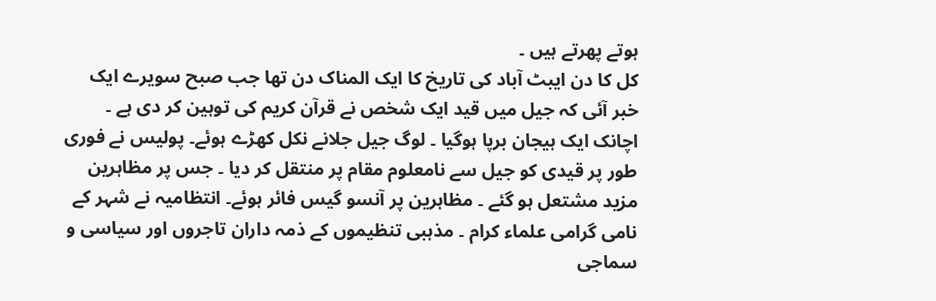ہوتے پھرتے ہیں ۔
کل کا دن ایبٹ آباد کی تاریخ کا ایک المناک دن تھا جب صبح سویرے ایک خبر آئی کہ جیل میں قید ایک شخص نے قرآن کریم کی توہین کر دی ہے ۔ اچانک ایک ہیجان برپا ہوگیا ۔ لوگ جیل جلانے نکل کھڑے ہوئے۔ پولیس نے فوری طور پر قیدی کو جیل سے نامعلوم مقام پر منتقل کر دیا ۔ جس پر مظاہرین مزید مشتعل ہو گئے ۔ مظاہرین پر آنسو گیس فائر ہوئے۔ انتظامیہ نے شہر کے نامی گرامی علماء کرام ۔ مذہبی تنظیموں کے ذمہ داران تاجروں اور سیاسی و سماجی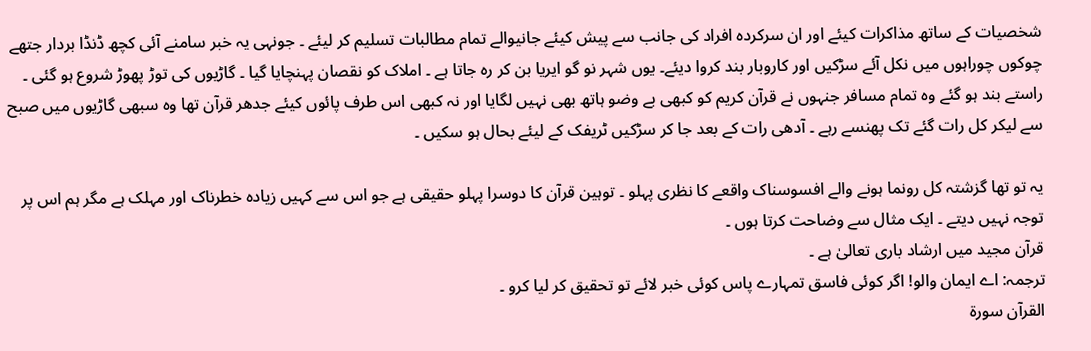شخصیات کے ساتھ مذاکرات کیئے اور ان سرکردہ افراد کی جانب سے پیش کیئے جانیوالے تمام مطالبات تسلیم کر لیئے ۔ جونہی یہ خبر سامنے آئی کچھ ڈنڈا بردار جتھے چوکوں چوراہوں میں نکل آئے سڑکیں اور کاروبار بند کروا دیئے۔ یوں شہر نو گو ایریا بن کر رہ جاتا ہے ۔ املاک کو نقصان پہنچایا گیا ۔ گاڑیوں کی توڑ پھوڑ شروع ہو گئی ۔ راستے بند ہو گئے وہ تمام مسافر جنہوں نے قرآن کریم کو کبھی بے وضو ہاتھ بھی نہیں لگایا اور نہ کبھی اس طرف پائوں کیئے جدھر قرآن تھا وہ سبھی گاڑیوں میں صبح سے لیکر کل رات گئے تک پھنسے رہے ۔ آدھی رات کے بعد جا کر سڑکیں ٹریفک کے لیئے بحال ہو سکیں ۔

یہ تو تھا گزشتہ کل رونما ہونے والے افسوسناک واقعے کا نظری پہلو ۔ توہین قرآن کا دوسرا پہلو حقیقی ہے جو اس سے کہیں زیادہ خطرناک اور مہلک ہے مگر ہم اس پر توجہ نہیں دیتے ۔ ایک مثال سے وضاحت کرتا ہوں ۔
قرآن مجید میں ارشاد باری تعالیٰ ہے ۔
ترجمہ: اے ایمان والو! اگر کوئی فاسق تمہارے پاس کوئی خبر لائے تو تحقیق کر لیا کرو ۔
القرآن سورۃ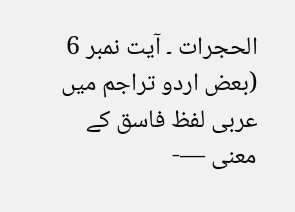الحجرات ۔ آیت نمبر 6
(بعض اردو تراجم میں عربی لفظ فاسق کے معنی —-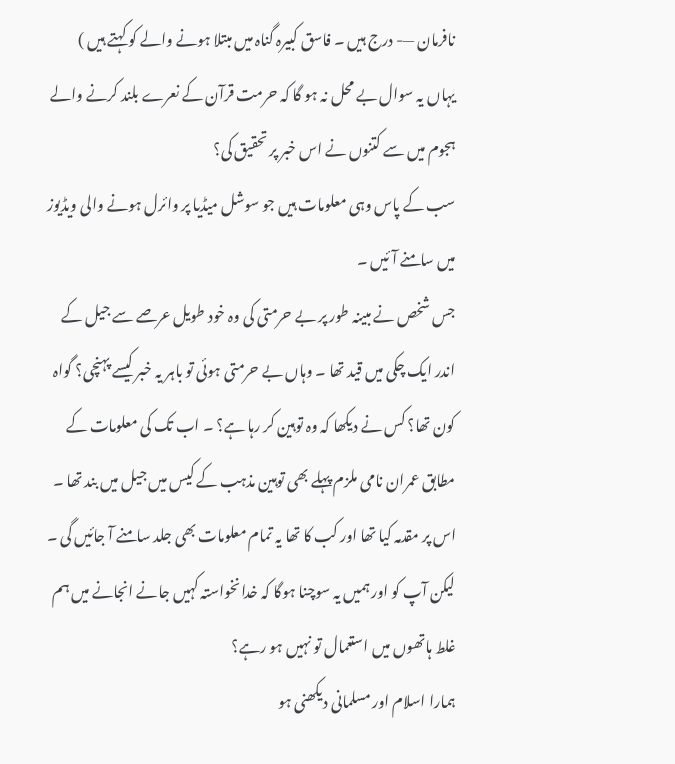نافرمان —- درج ہیں ۔ فاسق کبیرہ گناہ میں مبتلا ہونے والے کو کہتے ہیں )
یہاں یہ سوال بے محل نہ ہو گا کہ حرمت قرآن کے نعرے بلند کرنے والے ہجوم میں سے کتنوں نے اس خبر پر تحقیق کی؟
سب کے پاس وہی معلومات ہیں جو سوشل میڈیا پر وائرل ہونے والی ویڈیوز میں سامنے آئیں ۔
جس شخص نے مبینہ طور پر بے حرمتی کی وہ خود طویل عرصے سے جیل کے اندر ایک چکی میں قید تھا ۔ وہاں بے حرمتی ہوئی تو باہر یہ خبر کیسے پہنچی؟ گواہ کون تھا؟ کس نے دیکھا کہ وہ توہین کر رہا ہے؟ ۔ اب تک کی معلومات کے مطابق عمران نامی ملزم پہلے بھی توہین مذہب کے کیس میں جیل میں بند تھا ۔ اس پر مقدمہ کیا تھا اور کب کا تھا یہ تمام معلومات بھی جلد سامنے آ جائیں گی ۔ لیکن آپ کو اور ہمیں یہ سوچنا ہوگا کہ خدانخواستہ کہیں جانے انجانے میں ہم غلط ہاتھوں میں استعمال تو نہیں ہو رہے؟
ہمارا اسلام اور مسلمانی دیکھنی ہو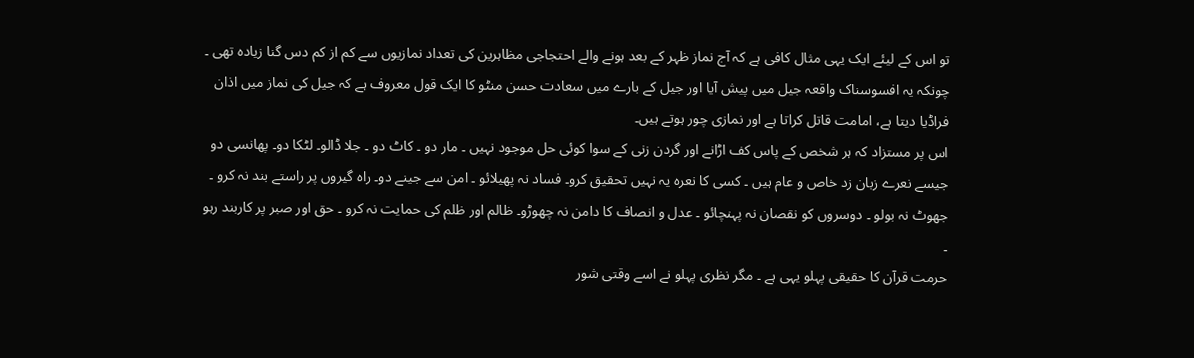تو اس کے لیئے ایک یہی مثال کافی ہے کہ آج نماز ظہر کے بعد ہونے والے احتجاجی مظاہرین کی تعداد نمازیوں سے کم از کم دس گنا زیادہ تھی ۔
چونکہ یہ افسوسناک واقعہ جیل میں پیش آیا اور جیل کے بارے میں سعادت حسن منٹو کا ایک قول معروف ہے کہ جیل کی نماز میں اذان فراڈیا دیتا ہے، امامت قاتل کراتا ہے اور نمازی چور ہوتے ہیں۔
اس پر مستزاد کہ ہر شخص کے پاس کف اڑانے اور گردن زنی کے سوا کوئی حل موجود نہیں ۔ مار دو ۔ کاٹ دو ۔ جلا ڈالو۔ لٹکا دو۔ پھانسی دو جیسے نعرے زبان زد خاص و عام ہیں ۔ کسی کا نعرہ یہ نہیں تحقیق کرو۔ فساد نہ پھیلائو ۔ امن سے جینے دو۔ راہ گیروں پر راستے بند نہ کرو ۔ جھوٹ نہ بولو ۔ دوسروں کو نقصان نہ پہنچائو ۔ عدل و انصاف کا دامن نہ چھوڑو۔ ظالم اور ظلم کی حمایت نہ کرو ۔ حق اور صبر پر کاربند رہو ۔
حرمت قرآن کا حقیقی پہلو یہی ہے ۔ مگر نظری پہلو نے اسے وقتی شور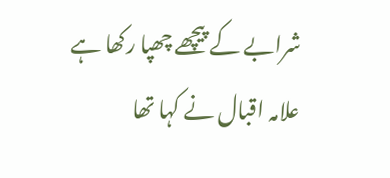شرابے کے پیچھے چھپا رکھا ہے
علامہ اقبال نے کہا تھا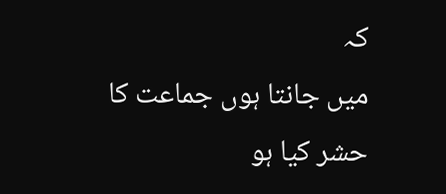کہ
میں جانتا ہوں جماعت کا حشر کیا ہو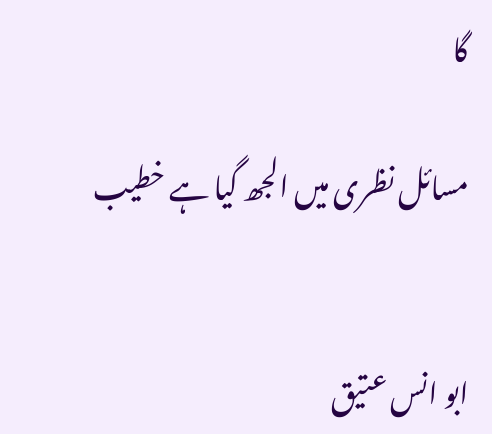گا

مسائل نظری میں الجھ گیا ہے خطیب


ابو انس عتیق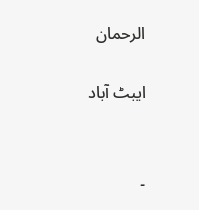الرحمان

ایبٹ آباد


۔